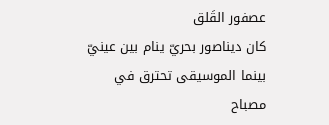عصفور القَلق
كان ديناصور بحريّ ينام بين عينيّ
بينما الموسيقى تحترق في مصباح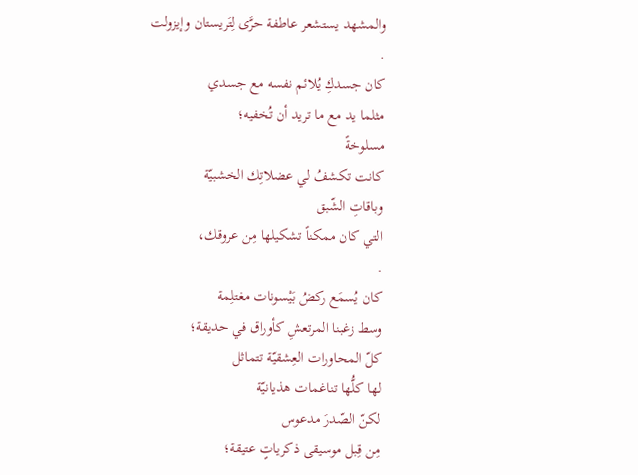والمشهد يستشعر عاطفة حرَّى لِتَريستان وإيزولت
.
كان جسدكِ يُلائم نفسه مع جسدي
مثلما يد مع ما تريد أن تُخفيه؛
مسلوخةً
كانت تكشفُ لي عضلاتِك الخشبيّة
وباقاتِ الشّبق
التي كان ممكناً تشكيلها مِن عروقك،
.
كان يُسمَع ركضُ بَيْسونات مغتلِمة
وسط زغبنا المرتعشِ كأوراق في حديقة؛
كلّ المحاورات العِشقيّة تتماثل
لها كلُّها تناغمات هذيانيّة
لكنّ الصّدرَ مدعوس
مِن قِبل موسيقى ذكرياتٍ عتيقة؛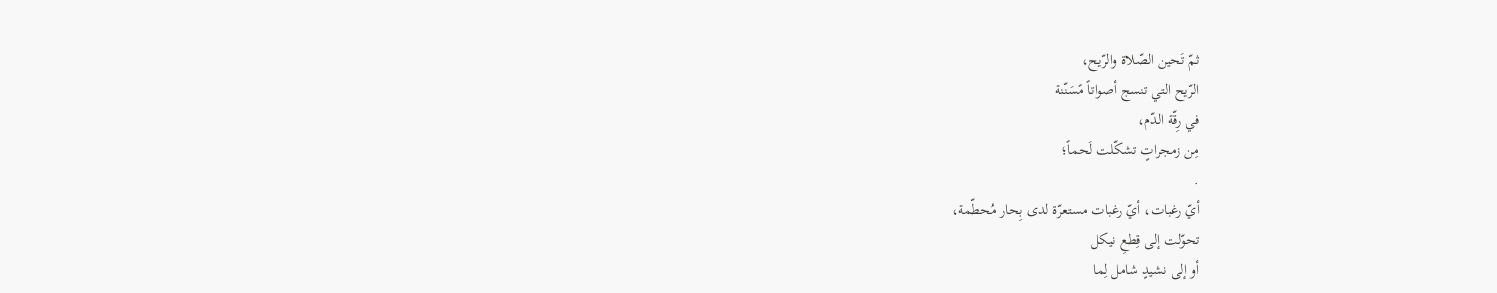ثمّ تَحين الصّلاة والرّيح،
الرّيح التي تنسج أصواتاً مًسَنّنة
في رِقّة الدّم،
مِن زمجراتٍ تشكّلت لَحماً؛
.
أيّ رغبات، أيّ رغبات مستعرّة لدى بِحار مُحطّمة،
تحوّلت إلى قِطعِ نيكل
أو إلى نشيدٍ شامل لِما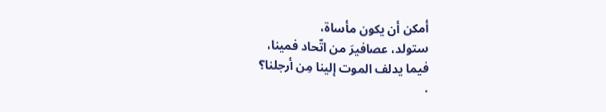أمكن أن يكون مأساة،
ستولد، عصافيرَ من اتّحاد فمينا،
فيما يدلف الموت إلينا مِن أرجلنا؟
.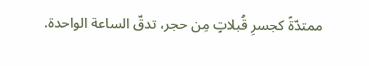ممتدّةً كجسرِ قُبلاتٍ مِن حجر، تدقّ الساعة الواحدة.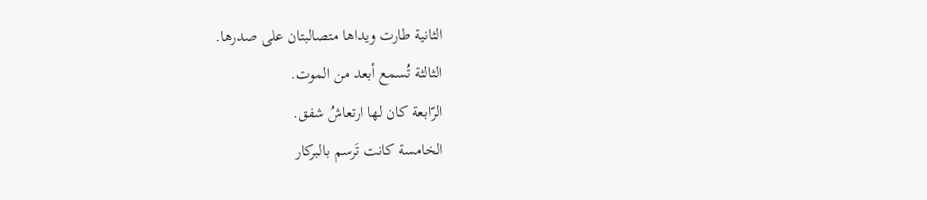الثانية طارت ويداها متصالبتان على صدرها.
الثالثة تُسمع أبعد من الموت.
الرّابعة كان لها ارتعاشُ شفق.
الخامسة كانت تَرسم بالبركار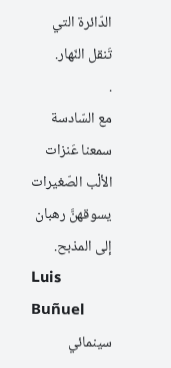الدّائرة التي تَنقل النّهار.
.
مع السّادسة سمعنا عَنزات الألْب الصّغيرات
يسوقهنَّ رهبان إلى المذبح.
Luis Buñuel
سينمائي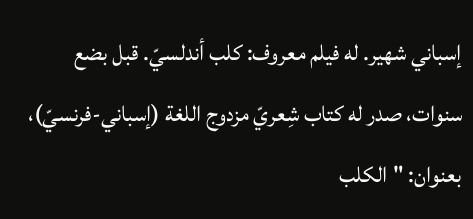إسباني شهير. له فيلم معروف: كلب أندلسيّ. قبل بضع سنوات، صدر له كتاب شِعريّ مزدوج اللغة (إسباني-فرنسيّ)، بعنوان: "الكلب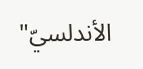الأندلسيّ"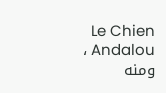Le Chien Andalou ، ومنه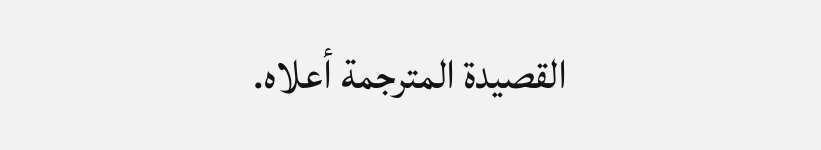القصيدة المترجمة أعلاه.